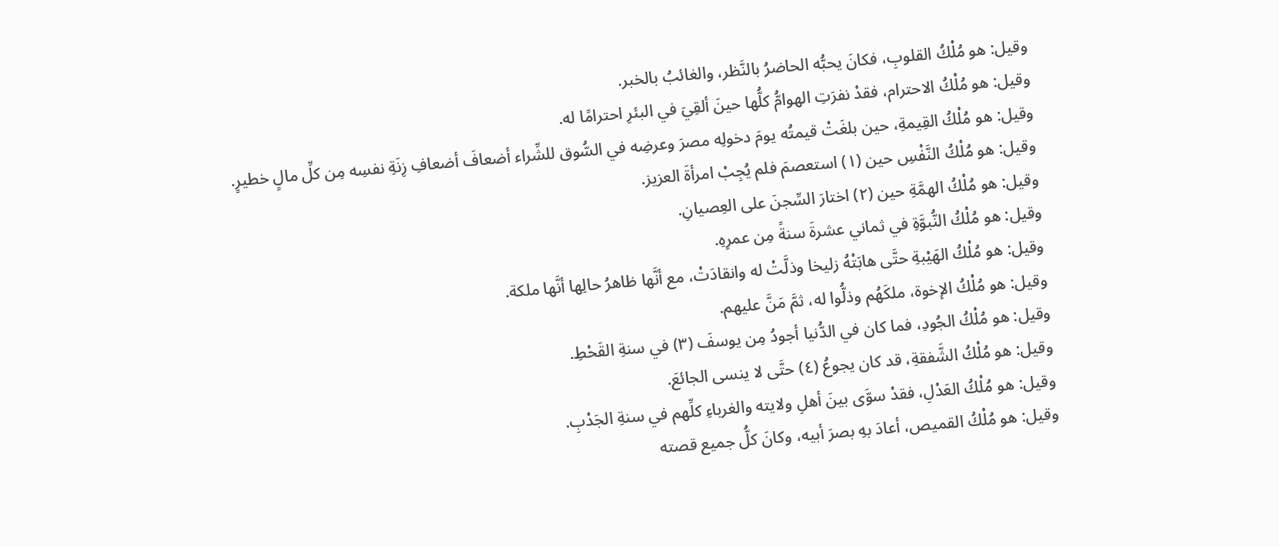وقيل: هو مُلْكُ القلوبِ، فكانَ يحبُّه الحاضرُ بالنَّظر، والغائبُ بالخبر.
وقيل: هو مُلْكُ الاحترام، فقدْ نفرَتِ الهوامُّ كلُّها حينَ ألقِيَ في البئرِ احترامًا له.
وقيل: هو مُلْكُ القِيمةِ، حين بلغَتْ قيمتُه يومَ دخولِه مصرَ وعرضِه في السُّوق للشِّراء أضعافَ أضعافِ زِنَةِ نفسِه مِن كلِّ مالٍ خطيرٍ.
وقيل: هو مُلْكُ النَّفْسِ حين (١) استعصمَ فلم يُجِبْ امرأةَ العزيز.
وقيل: هو مُلْكُ الهمَّةِ حين (٢) اختارَ السِّجنَ على العِصيانِ.
وقيل: هو مُلْكُ النُّبوَّةِ في ثماني عشرةَ سنةً مِن عمرِهِ.
وقيل: هو مُلْكُ الهَيْبةِ حتَّى هابَتْهُ زليخا وذلَّتْ له وانقادَتْ، مع أنَّها ظاهرُ حالِها أنَّها ملكة.
وقيل: هو مُلْكُ الإخوة، ملكَهُم وذلُّوا له، ثمَّ مَنَّ عليهم.
وقيل: هو مُلْكُ الجُودِ، فما كان في الدُّنيا أجودُ مِن يوسفَ (٣) في سنةِ القَحْطِ.
وقيل: هو مُلْكُ الشَّفقةِ، قد كان يجوعُ (٤) حتَّى لا ينسى الجائعَ.
وقيل: هو مُلْكُ العَدْلِ، فقدْ سوَّى بينَ أهلِ ولايته والغرباءِ كلِّهم في سنةِ الجَدْبِ.
وقيل: هو مُلْكُ القميص، أعادَ بهِ بصرَ أبيه، وكانَ كلُّ جميع قصته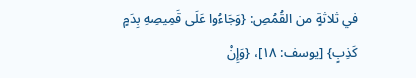في ثلاثةٍ من القُمُصِ: {وَجَاءُوا عَلَى قَمِيصِهِ بِدَمٍ كَذِبٍ} [يوسف: ١٨]، {وَإِنْ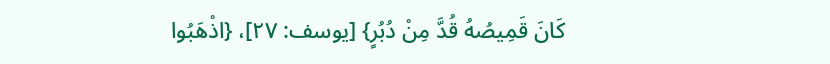كَانَ قَمِيصُهُ قُدَّ مِنْ دُبُرٍ} [يوسف: ٢٧]، {اذْهَبُوا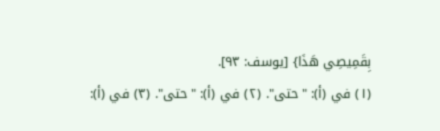بِقَمِيصِي هَذَا} [يوسف: ٩٣].
(١) في (أ): "حتى". (٢) في (أ): "حتى". (٣) في (أ):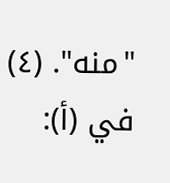"منه". (٤) في (أ):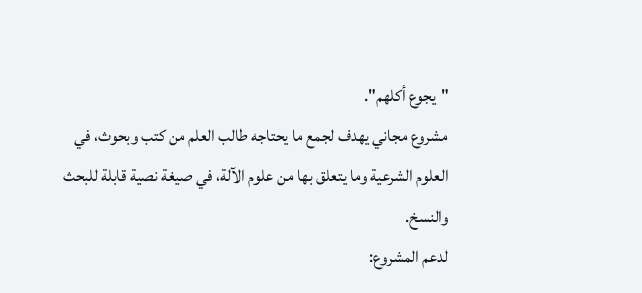"يجوع أكلهم".
مشروع مجاني يهدف لجمع ما يحتاجه طالب العلم من كتب وبحوث، في العلوم الشرعية وما يتعلق بها من علوم الآلة، في صيغة نصية قابلة للبحث والنسخ.
لدعم المشروع: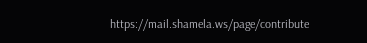https://mail.shamela.ws/page/contribute